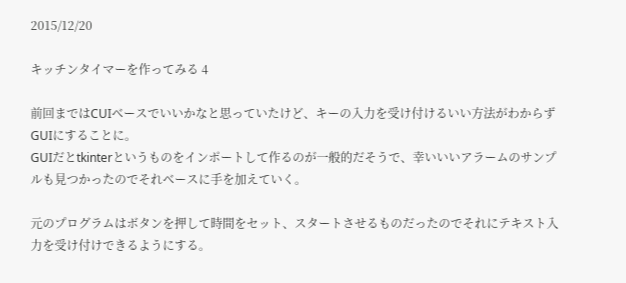2015/12/20

キッチンタイマーを作ってみる 4

前回まではCUIベースでいいかなと思っていたけど、キーの入力を受け付けるいい方法がわからずGUIにすることに。
GUIだとtkinterというものをインポートして作るのが一般的だそうで、幸いいいアラームのサンプルも見つかったのでそれベースに手を加えていく。

元のプログラムはボタンを押して時間をセット、スタートさせるものだったのでそれにテキスト入力を受け付けできるようにする。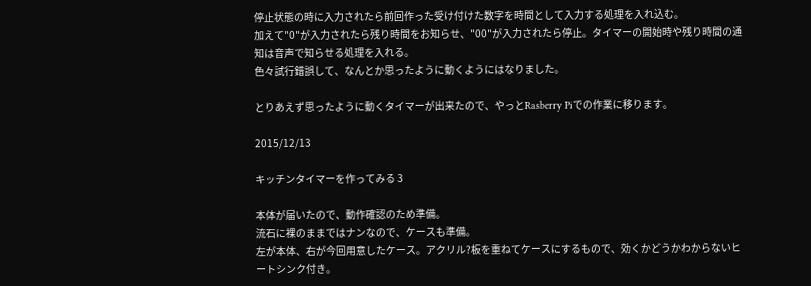停止状態の時に入力されたら前回作った受け付けた数字を時間として入力する処理を入れ込む。
加えて"0"が入力されたら残り時間をお知らせ、"00"が入力されたら停止。タイマーの開始時や残り時間の通知は音声で知らせる処理を入れる。
色々試行錯誤して、なんとか思ったように動くようにはなりました。

とりあえず思ったように動くタイマーが出来たので、やっとRasberry Piでの作業に移ります。

2015/12/13

キッチンタイマーを作ってみる 3

本体が届いたので、動作確認のため準備。
流石に裸のままではナンなので、ケースも準備。
左が本体、右が今回用意したケース。アクリル?板を重ねてケースにするもので、効くかどうかわからないヒートシンク付き。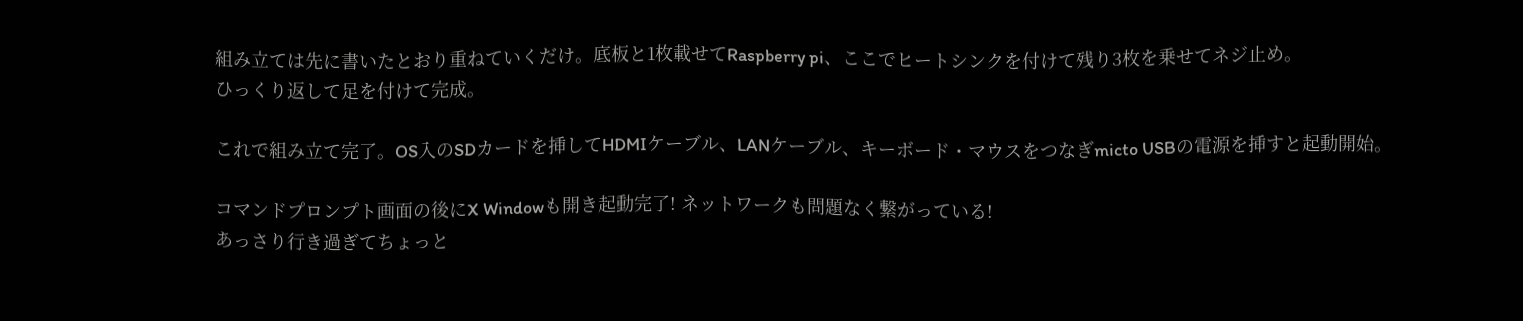組み立ては先に書いたとおり重ねていくだけ。底板と1枚載せてRaspberry pi、ここでヒートシンクを付けて残り3枚を乗せてネジ止め。
ひっくり返して足を付けて完成。

これで組み立て完了。OS入のSDカードを挿してHDMIケーブル、LANケーブル、キーボード・マウスをつなぎmicto USBの電源を挿すと起動開始。

コマンドプロンプト画面の後にX Windowも開き起動完了! ネットワークも問題なく繋がっている!
あっさり行き過ぎてちょっと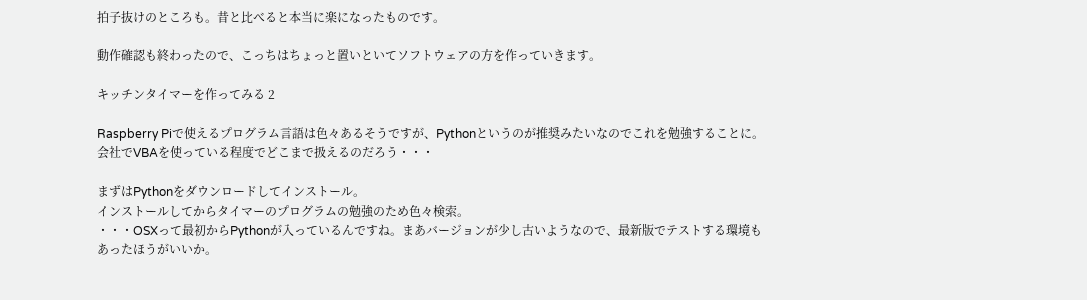拍子抜けのところも。昔と比べると本当に楽になったものです。

動作確認も終わったので、こっちはちょっと置いといてソフトウェアの方を作っていきます。

キッチンタイマーを作ってみる 2

Raspberry Piで使えるプログラム言語は色々あるそうですが、Pythonというのが推奨みたいなのでこれを勉強することに。
会社でVBAを使っている程度でどこまで扱えるのだろう・・・

まずはPythonをダウンロードしてインストール。
インストールしてからタイマーのプログラムの勉強のため色々検索。
・・・OSXって最初からPythonが入っているんですね。まあバージョンが少し古いようなので、最新版でテストする環境もあったほうがいいか。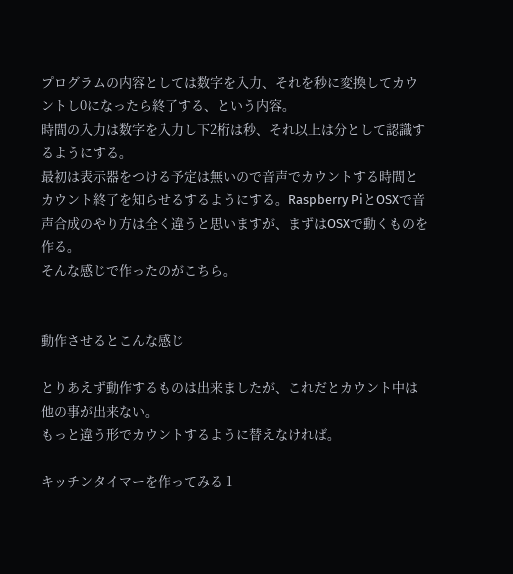プログラムの内容としては数字を入力、それを秒に変換してカウントし0になったら終了する、という内容。
時間の入力は数字を入力し下2桁は秒、それ以上は分として認識するようにする。
最初は表示器をつける予定は無いので音声でカウントする時間とカウント終了を知らせるするようにする。Raspberry PiとOSXで音声合成のやり方は全く違うと思いますが、まずはOSXで動くものを作る。
そんな感じで作ったのがこちら。


動作させるとこんな感じ

とりあえず動作するものは出来ましたが、これだとカウント中は他の事が出来ない。
もっと違う形でカウントするように替えなければ。

キッチンタイマーを作ってみる 1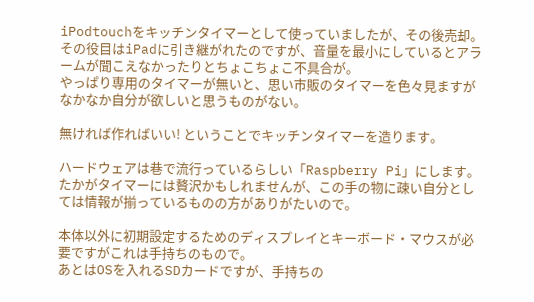iPodtouchをキッチンタイマーとして使っていましたが、その後売却。
その役目はiPadに引き継がれたのですが、音量を最小にしているとアラームが聞こえなかったりとちょこちょこ不具合が。
やっぱり専用のタイマーが無いと、思い市販のタイマーを色々見ますがなかなか自分が欲しいと思うものがない。

無ければ作ればいい! ということでキッチンタイマーを造ります。

ハードウェアは巷で流行っているらしい「Raspberry Pi」にします。
たかがタイマーには贅沢かもしれませんが、この手の物に疎い自分としては情報が揃っているものの方がありがたいので。

本体以外に初期設定するためのディスプレイとキーボード・マウスが必要ですがこれは手持ちのもので。
あとはOSを入れるSDカードですが、手持ちの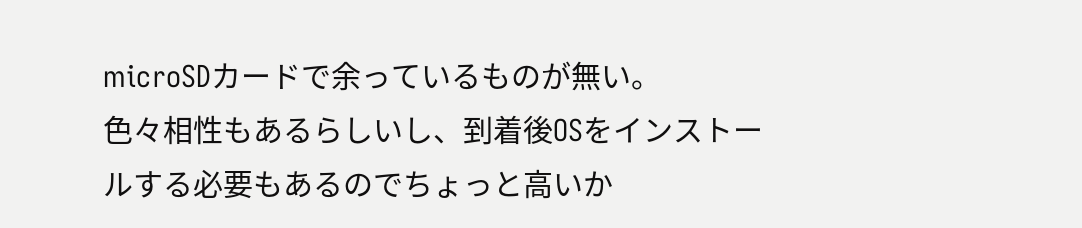microSDカードで余っているものが無い。
色々相性もあるらしいし、到着後OSをインストールする必要もあるのでちょっと高いか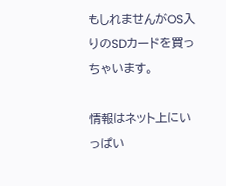もしれませんがOS入りのSDカードを買っちゃいます。

情報はネット上にいっぱい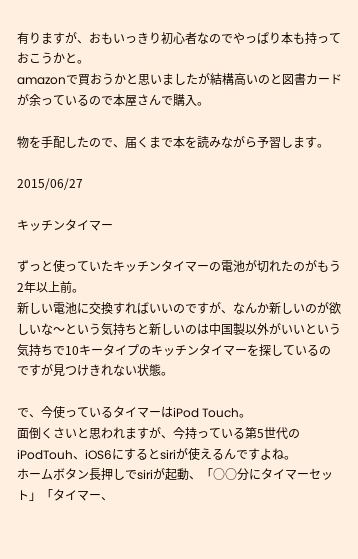有りますが、おもいっきり初心者なのでやっぱり本も持っておこうかと。
amazonで買おうかと思いましたが結構高いのと図書カードが余っているので本屋さんで購入。

物を手配したので、届くまで本を読みながら予習します。

2015/06/27

キッチンタイマー

ずっと使っていたキッチンタイマーの電池が切れたのがもう2年以上前。
新しい電池に交換すればいいのですが、なんか新しいのが欲しいな〜という気持ちと新しいのは中国製以外がいいという気持ちで10キータイプのキッチンタイマーを探しているのですが見つけきれない状態。

で、今使っているタイマーはiPod Touch。
面倒くさいと思われますが、今持っている第5世代のiPodTouh、iOS6にするとsiriが使えるんですよね。
ホームボタン長押しでsiriが起動、「○○分にタイマーセット」「タイマー、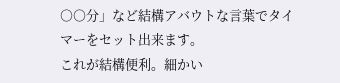○○分」など結構アバウトな言葉でタイマーをセット出来ます。
これが結構便利。細かい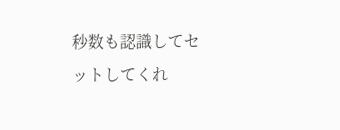秒数も認識してセットしてくれ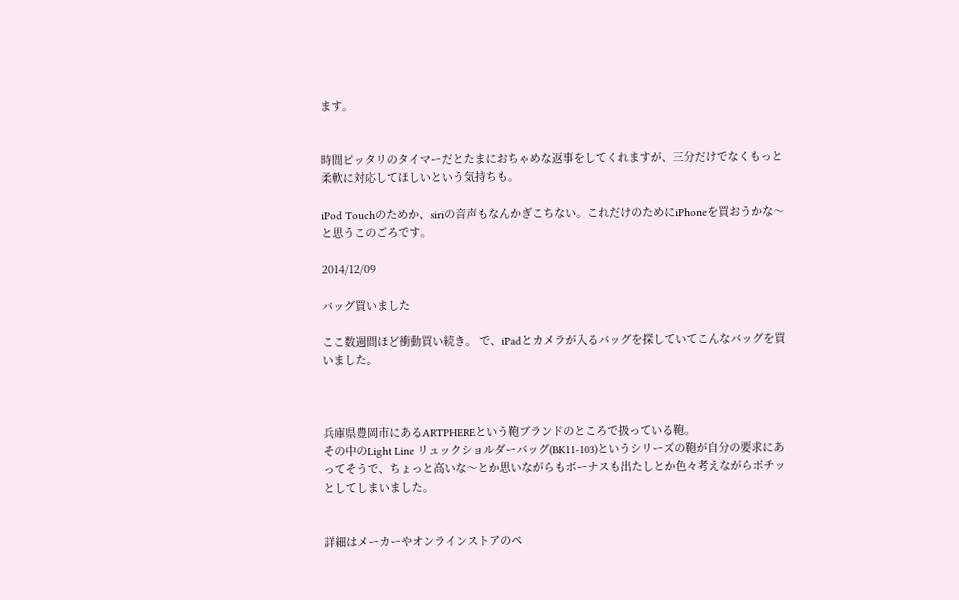ます。


時間ピッタリのタイマーだとたまにおちゃめな返事をしてくれますが、三分だけでなくもっと柔軟に対応してほしいという気持ちも。

iPod Touchのためか、siriの音声もなんかぎこちない。これだけのためにiPhoneを買おうかな〜と思うこのごろです。

2014/12/09

バッグ買いました

ここ数週間ほど衝動買い続き。 で、iPadとカメラが入るバッグを探していてこんなバッグを買いました。



兵庫県豊岡市にあるARTPHEREという鞄ブランドのところで扱っている鞄。
その中のLight Line リュックショルダーバッグ(BK11-103)というシリーズの鞄が自分の要求にあってそうで、ちょっと高いな〜とか思いながらもボーナスも出たしとか色々考えながらポチッとしてしまいました。


詳細はメーカーやオンラインストアのペ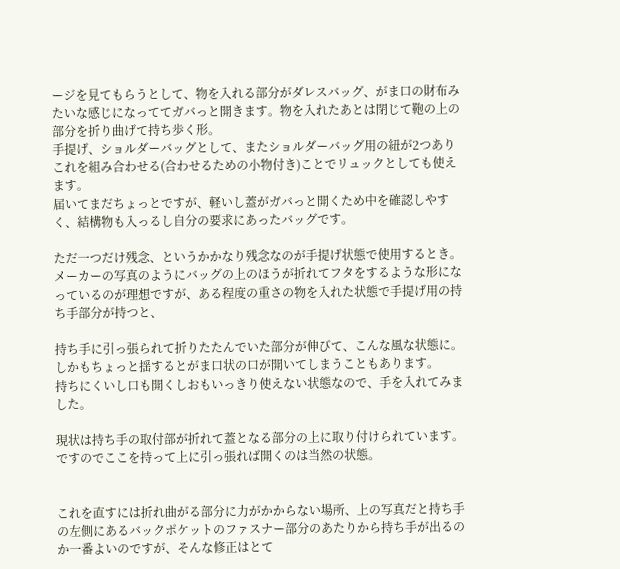ージを見てもらうとして、物を入れる部分がダレスバッグ、がま口の財布みたいな感じになっててガバっと開きます。物を入れたあとは閉じて鞄の上の部分を折り曲げて持ち歩く形。
手提げ、ショルダーバッグとして、またショルダーバッグ用の紐が2つありこれを組み合わせる(合わせるための小物付き)ことでリュックとしても使えます。
届いてまだちょっとですが、軽いし蓋がガバっと開くため中を確認しやすく、結構物も入っるし自分の要求にあったバッグです。

ただ一つだけ残念、というかかなり残念なのが手提げ状態で使用するとき。
メーカーの写真のようにバッグの上のほうが折れてフタをするような形になっているのが理想ですが、ある程度の重さの物を入れた状態で手提げ用の持ち手部分が持つと、

持ち手に引っ張られて折りたたんでいた部分が伸びて、こんな風な状態に。しかもちょっと揺するとがま口状の口が開いてしまうこともあります。
持ちにくいし口も開くしおもいっきり使えない状態なので、手を入れてみました。

現状は持ち手の取付部が折れて蓋となる部分の上に取り付けられています。ですのでここを持って上に引っ張れば開くのは当然の状態。


これを直すには折れ曲がる部分に力がかからない場所、上の写真だと持ち手の左側にあるバックポケットのファスナー部分のあたりから持ち手が出るのか一番よいのですが、そんな修正はとて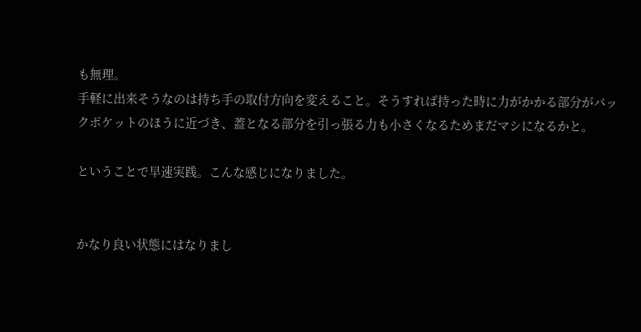も無理。
手軽に出来そうなのは持ち手の取付方向を変えること。そうすれば持った時に力がかかる部分がバックポケットのほうに近づき、蓋となる部分を引っ張る力も小さくなるためまだマシになるかと。

ということで早速実践。こんな感じになりました。


かなり良い状態にはなりまし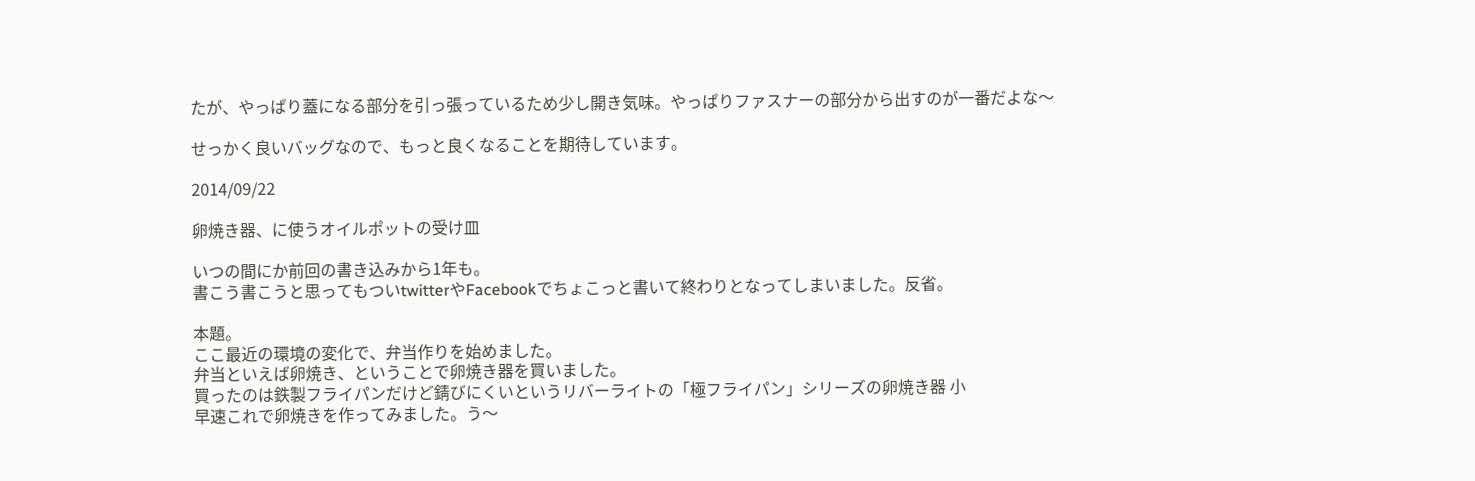たが、やっぱり蓋になる部分を引っ張っているため少し開き気味。やっぱりファスナーの部分から出すのが一番だよな〜

せっかく良いバッグなので、もっと良くなることを期待しています。

2014/09/22

卵焼き器、に使うオイルポットの受け皿

いつの間にか前回の書き込みから1年も。
書こう書こうと思ってもついtwitterやFacebookでちょこっと書いて終わりとなってしまいました。反省。

本題。
ここ最近の環境の変化で、弁当作りを始めました。
弁当といえば卵焼き、ということで卵焼き器を買いました。
買ったのは鉄製フライパンだけど錆びにくいというリバーライトの「極フライパン」シリーズの卵焼き器 小
早速これで卵焼きを作ってみました。う〜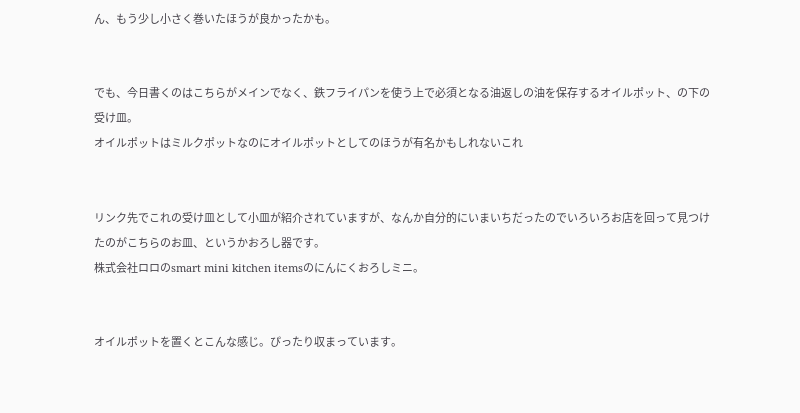ん、もう少し小さく巻いたほうが良かったかも。


でも、今日書くのはこちらがメインでなく、鉄フライパンを使う上で必須となる油返しの油を保存するオイルポット、の下の受け皿。
オイルポットはミルクポットなのにオイルポットとしてのほうが有名かもしれないこれ


リンク先でこれの受け皿として小皿が紹介されていますが、なんか自分的にいまいちだったのでいろいろお店を回って見つけたのがこちらのお皿、というかおろし器です。
株式会社ロロのsmart mini kitchen itemsのにんにくおろしミニ。


オイルポットを置くとこんな感じ。ぴったり収まっています。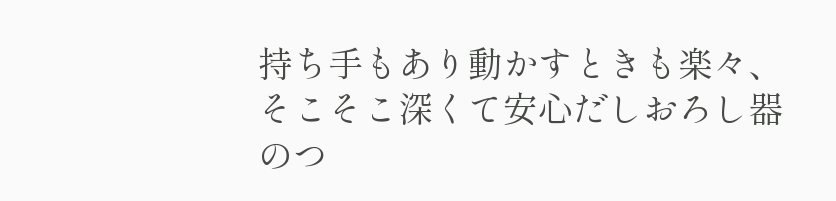持ち手もあり動かすときも楽々、そこそこ深くて安心だしおろし器のつ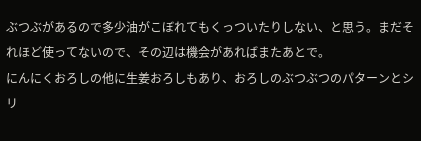ぶつぶがあるので多少油がこぼれてもくっついたりしない、と思う。まだそれほど使ってないので、その辺は機会があればまたあとで。
にんにくおろしの他に生姜おろしもあり、おろしのぶつぶつのパターンとシリ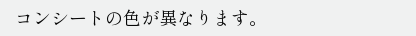コンシートの色が異なります。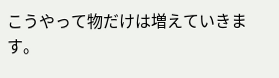こうやって物だけは増えていきます。